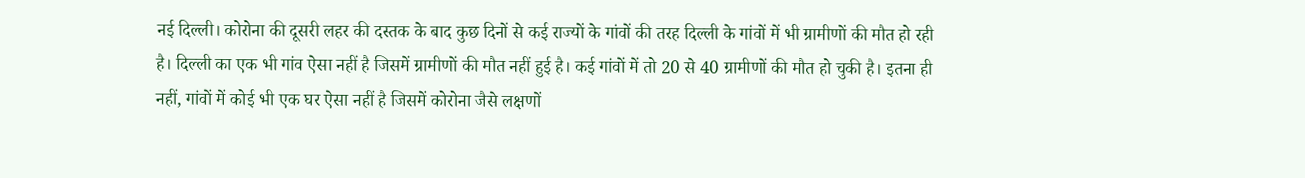नई दिल्ली। कोरोना की दूसरी लहर की दस्तक के बाद कुछ दिनों से कई राज्यों के गांवों की तरह दिल्ली के गांवों में भी ग्रामीणों की मौत हो रही है। दिल्ली का एक भी गांव ऐसा नहीं है जिसमें ग्रामीणों की मौत नहीं हुई है। कई गांवों में तो 20 से 40 ग्रामीणों की मौत हो चुकी है। इतना ही नहीं, गांवों में कोई भी एक घर ऐसा नहीं है जिसमें कोरोना जैसे लक्षणों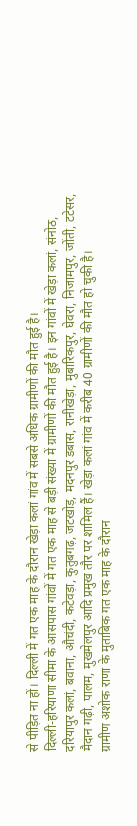से पीड़ित ना हों। दिल्ली में गत एक माह के दौरान खेड़ा कलां गांव में सबसे अधिक ग्रामीणों की मौत हुई है।
दिल्ली-हरियाणा सीमा के आसपास गांवों में गत एक माह से बड़ी संख्या में ग्रामीणों की मौत हुई है। इन गांवों में खेड़ा कलां, संनोठ, दरियापुर कलां, बवाना, औचंदी, कटेवड़ा, कुतुबगढ़, जटखोड़, मदनपुर डबास, रानीखेड़ा, मुबारिकपुर, घेवरा, निजामपुर, जोंती, टटेसर, मैदान गढ़ी, पालम, मुखमेलपुर आदि प्रमुख तौर पर शामिल हैं। खेड़ा कलां गांव में करीब 40 ग्रामीणों की मौत हो चुकी है।
ग्रामीण अशोक राणा के मुताबिक गत एक माह के दौरान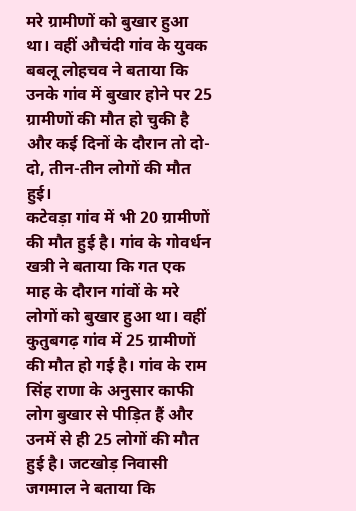मरे ग्रामीणों को बुखार हुआ था। वहीं औचंदी गांव के युवक बबलू लोहचव ने बताया कि उनके गांव में बुखार होने पर 25 ग्रामीणों की मौत हो चुकी है और कई दिनों के दौरान तो दो-दो, तीन-तीन लोगों की मौत हुई।
कटेवड़ा गांव में भी 20 ग्रामीणों की मौत हुई है। गांव के गोवर्धन खत्री ने बताया कि गत एक माह के दौरान गांवों के मरे लोगों को बुखार हुआ था। वहीं कुतुबगढ़ गांव में 25 ग्रामीणों की मौत हो गई है। गांव के राम सिंह राणा के अनुसार काफी लोग बुखार से पीड़ित हैं और उनमें से ही 25 लोगों की मौत हुई है। जटखोड़ निवासी जगमाल ने बताया कि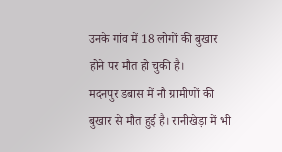उनके गांव में 18 लोगों की बुखार होने पर मौत हो चुकी है।
मदनपुर डबास में नौ ग्रामीणों की बुखार से मौत हुई है। रानीखेड़ा में भी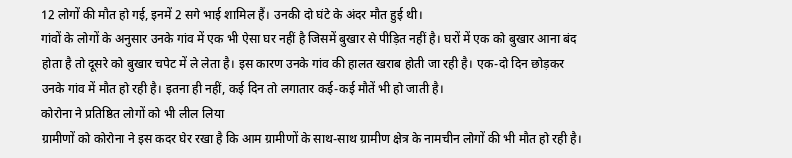12 लोगों की मौत हो गई, इनमें 2 सगे भाई शामिल हैं। उनकी दो घंटे के अंदर मौत हुई थी।
गांवों के लोगों के अनुसार उनके गांव में एक भी ऐसा घर नहीं है जिसमें बुखार से पीड़ित नहीं है। घरों में एक को बुखार आना बंद होता है तो दूसरे को बुखार चपेट में ले लेता है। इस कारण उनके गांव की हालत खराब होती जा रही है। एक-दो दिन छोड़कर उनके गांव में मौत हो रही है। इतना ही नहीं, कई दिन तो लगातार कई-कई मौतें भी हो जाती है।
कोरोना ने प्रतिष्ठित लोगों को भी लील लिया
ग्रामीणों को कोरोना ने इस कदर घेर रखा है कि आम ग्रामीणों के साथ-साथ ग्रामीण क्षेत्र के नामचीन लोगों की भी मौत हो रही है।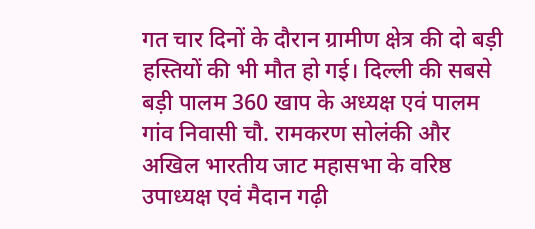गत चार दिनों के दौरान ग्रामीण क्षेत्र की दो बड़ी हस्तियों की भी मौत हो गई। दिल्ली की सबसे बड़ी पालम 360 खाप के अध्यक्ष एवं पालम गांव निवासी चौ. रामकरण सोलंकी और अखिल भारतीय जाट महासभा के वरिष्ठ उपाध्यक्ष एवं मैदान गढ़ी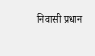निवासी प्रधान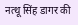नत्थू सिंह डागर की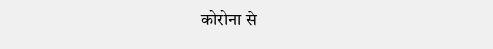कोरोना से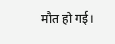मौत हो गई।